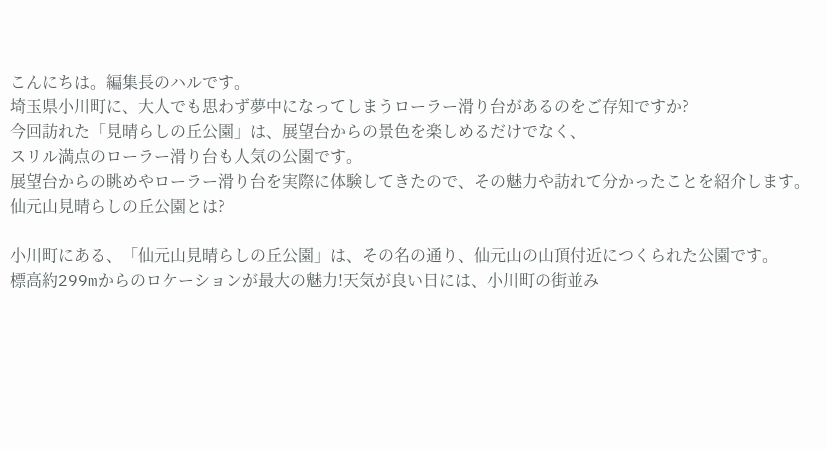こんにちは。編集長のハルです。
埼玉県小川町に、大人でも思わず夢中になってしまうローラー滑り台があるのをご存知ですか?
今回訪れた「見晴らしの丘公園」は、展望台からの景色を楽しめるだけでなく、
スリル満点のローラー滑り台も人気の公園です。
展望台からの眺めやローラー滑り台を実際に体験してきたので、その魅力や訪れて分かったことを紹介します。
仙元山見晴らしの丘公園とは?

小川町にある、「仙元山見晴らしの丘公園」は、その名の通り、仙元山の山頂付近につくられた公園です。
標高約299mからのロケーションが最大の魅力!天気が良い日には、小川町の街並み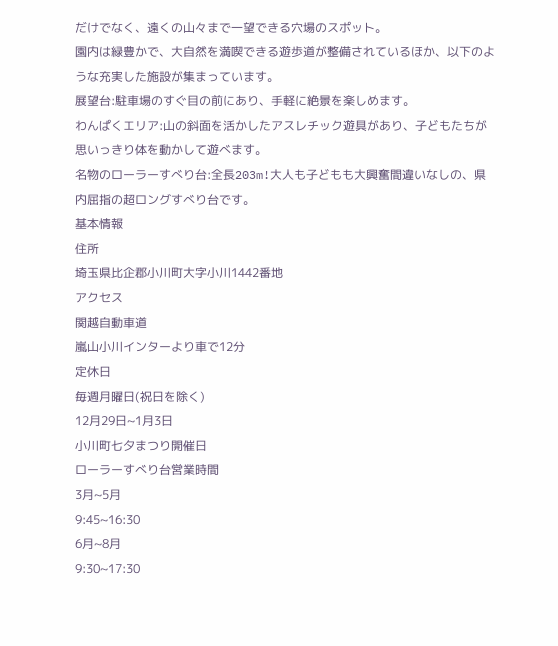だけでなく、遠くの山々まで一望できる穴場のスポット。
園内は緑豊かで、大自然を満喫できる遊歩道が整備されているほか、以下のような充実した施設が集まっています。
展望台:駐車場のすぐ目の前にあり、手軽に絶景を楽しめます。
わんぱくエリア:山の斜面を活かしたアスレチック遊具があり、子どもたちが思いっきり体を動かして遊べます。
名物のローラーすべり台:全長203m!大人も子どもも大興奮間違いなしの、県内屈指の超ロングすべり台です。
基本情報
住所
埼玉県比企郡小川町大字小川1442番地
アクセス
関越自動車道
嵐山小川インターより車で12分
定休日
毎週月曜日(祝日を除く)
12月29日~1月3日
小川町七夕まつり開催日
ローラーすべり台営業時間
3月~5月
9:45~16:30
6月~8月
9:30~17:30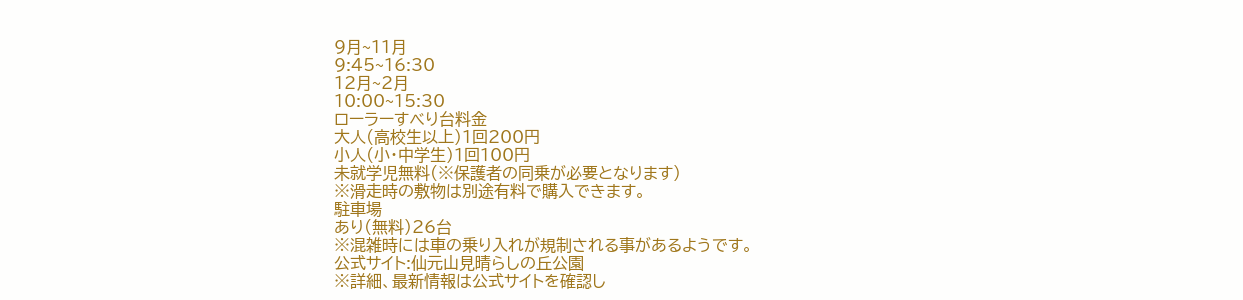9月~11月
9:45~16:30
12月~2月
10:00~15:30
ローラーすべり台料金
大人(高校生以上)1回200円
小人(小・中学生)1回100円
未就学児無料(※保護者の同乗が必要となります)
※滑走時の敷物は別途有料で購入できます。
駐車場
あり(無料)26台
※混雑時には車の乗り入れが規制される事があるようです。
公式サイト:仙元山見晴らしの丘公園
※詳細、最新情報は公式サイトを確認し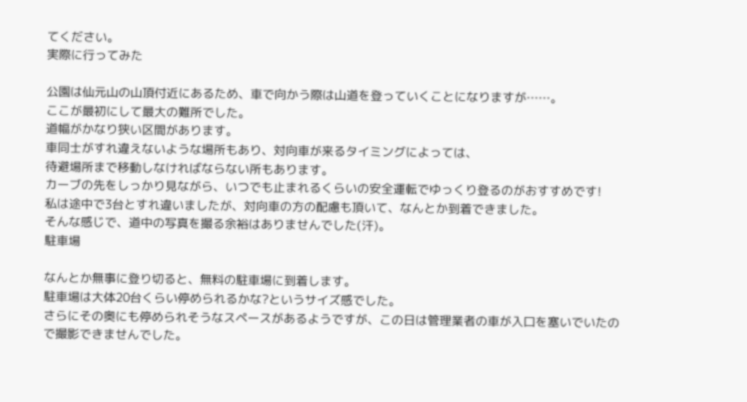てください。
実際に行ってみた

公園は仙元山の山頂付近にあるため、車で向かう際は山道を登っていくことになりますが……。
ここが最初にして最大の難所でした。
道幅がかなり狭い区間があります。
車同士がすれ違えないような場所もあり、対向車が来るタイミングによっては、
待避場所まで移動しなければならない所もあります。
カーブの先をしっかり見ながら、いつでも止まれるくらいの安全運転でゆっくり登るのがおすすめです!
私は途中で3台とすれ違いましたが、対向車の方の配慮も頂いて、なんとか到着できました。
そんな感じで、道中の写真を撮る余裕はありませんでした(汗)。
駐車場

なんとか無事に登り切ると、無料の駐車場に到着します。
駐車場は大体20台くらい停められるかな?というサイズ感でした。
さらにその奥にも停められそうなスペースがあるようですが、この日は管理業者の車が入口を塞いでいたので撮影できませんでした。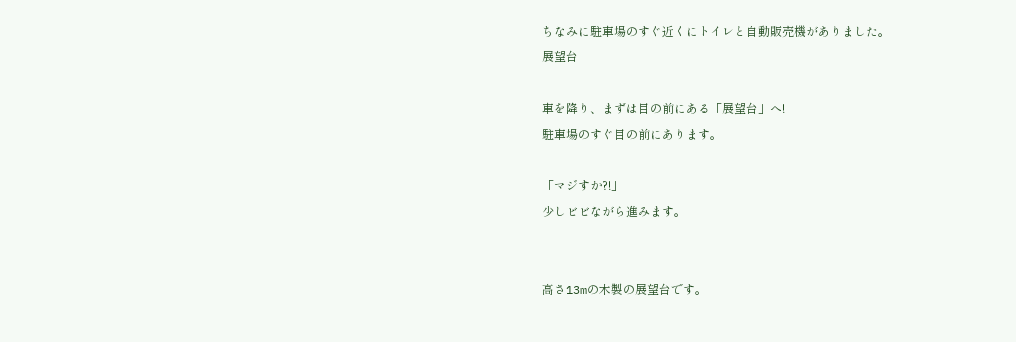ちなみに駐車場のすぐ近くにトイレと自動販売機がありました。
展望台

車を降り、まずは目の前にある「展望台」へ!
駐車場のすぐ目の前にあります。

「マジすか?!」
少しビビながら進みます。


高さ13mの木製の展望台です。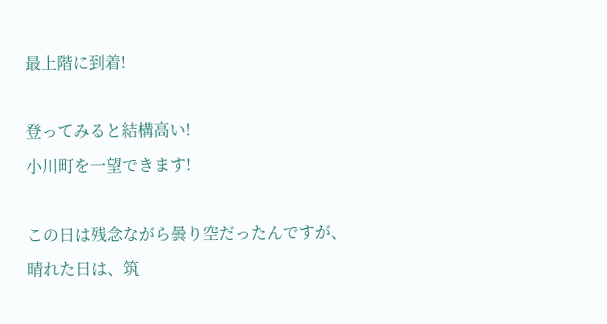最上階に到着!

登ってみると結構高い!
小川町を一望できます!

この日は残念ながら曇り空だったんですが、
晴れた日は、筑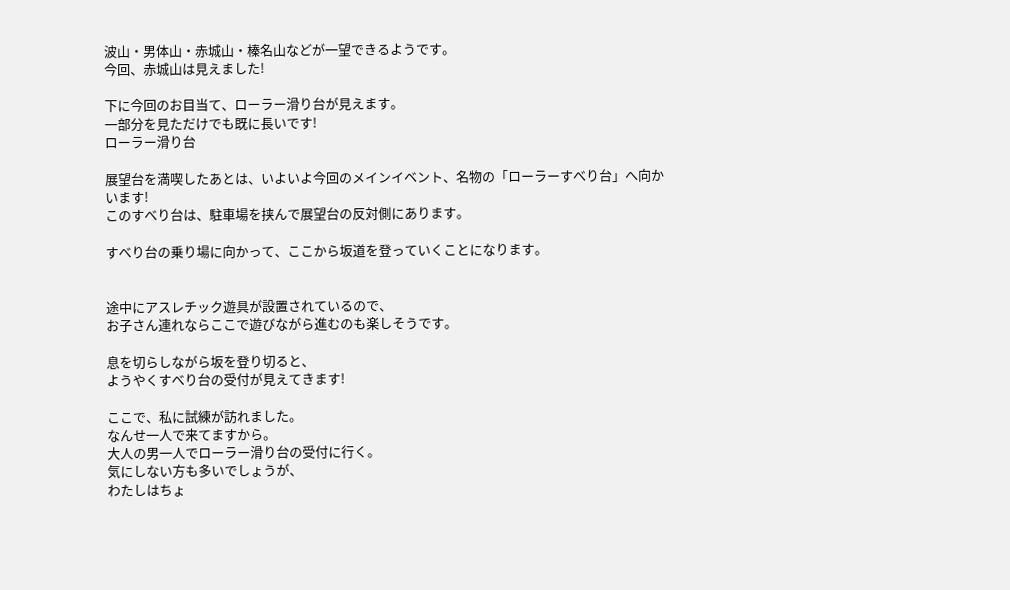波山・男体山・赤城山・榛名山などが一望できるようです。
今回、赤城山は見えました!

下に今回のお目当て、ローラー滑り台が見えます。
一部分を見ただけでも既に長いです!
ローラー滑り台

展望台を満喫したあとは、いよいよ今回のメインイベント、名物の「ローラーすべり台」へ向かいます!
このすべり台は、駐車場を挟んで展望台の反対側にあります。

すべり台の乗り場に向かって、ここから坂道を登っていくことになります。


途中にアスレチック遊具が設置されているので、
お子さん連れならここで遊びながら進むのも楽しそうです。

息を切らしながら坂を登り切ると、
ようやくすべり台の受付が見えてきます!

ここで、私に試練が訪れました。
なんせ一人で来てますから。
大人の男一人でローラー滑り台の受付に行く。
気にしない方も多いでしょうが、
わたしはちょ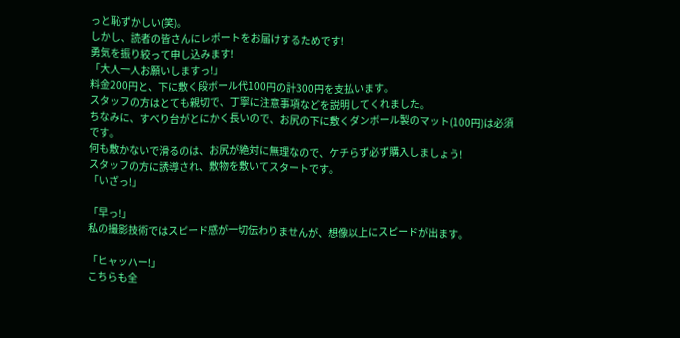っと恥ずかしい(笑)。
しかし、読者の皆さんにレポートをお届けするためです!
勇気を振り絞って申し込みます!
「大人一人お願いしますっ!」
料金200円と、下に敷く段ボール代100円の計300円を支払います。
スタッフの方はとても親切で、丁寧に注意事項などを説明してくれました。
ちなみに、すべり台がとにかく長いので、お尻の下に敷くダンボール製のマット(100円)は必須です。
何も敷かないで滑るのは、お尻が絶対に無理なので、ケチらず必ず購入しましょう!
スタッフの方に誘導され、敷物を敷いてスタートです。
「いざっ!」

「早っ!」
私の撮影技術ではスピード感が一切伝わりませんが、想像以上にスピードが出ます。

「ヒャッハー!」
こちらも全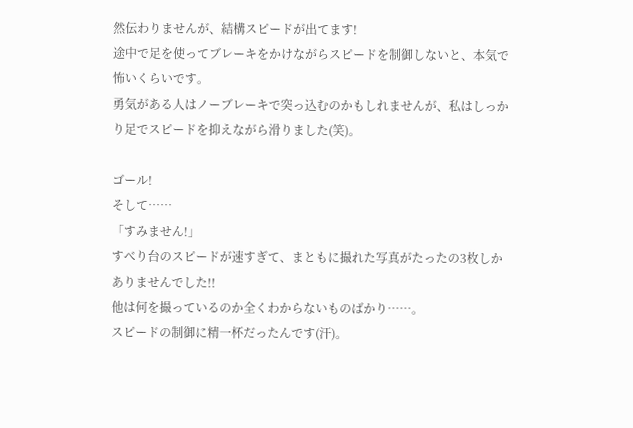然伝わりませんが、結構スピードが出てます!
途中で足を使ってブレーキをかけながらスピードを制御しないと、本気で怖いくらいです。
勇気がある人はノーブレーキで突っ込むのかもしれませんが、私はしっかり足でスピードを抑えながら滑りました(笑)。

ゴール!
そして……
「すみません!」
すべり台のスピードが速すぎて、まともに撮れた写真がたったの3枚しかありませんでした!!
他は何を撮っているのか全くわからないものばかり……。
スピードの制御に精一杯だったんです(汗)。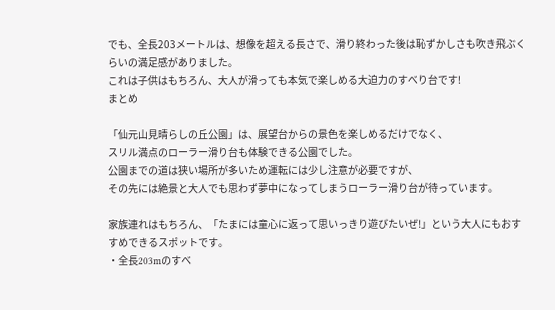でも、全長203メートルは、想像を超える長さで、滑り終わった後は恥ずかしさも吹き飛ぶくらいの満足感がありました。
これは子供はもちろん、大人が滑っても本気で楽しめる大迫力のすべり台です!
まとめ

「仙元山見晴らしの丘公園」は、展望台からの景色を楽しめるだけでなく、
スリル満点のローラー滑り台も体験できる公園でした。
公園までの道は狭い場所が多いため運転には少し注意が必要ですが、
その先には絶景と大人でも思わず夢中になってしまうローラー滑り台が待っています。

家族連れはもちろん、「たまには童心に返って思いっきり遊びたいぜ!」という大人にもおすすめできるスポットです。
・全長203mのすべ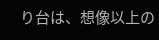り台は、想像以上の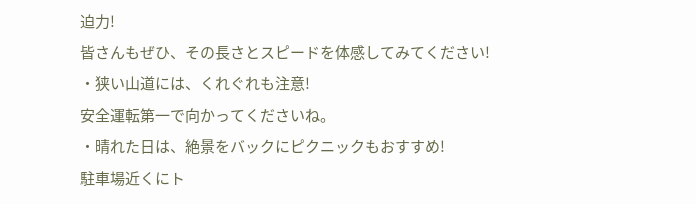迫力!
皆さんもぜひ、その長さとスピードを体感してみてください!
・狭い山道には、くれぐれも注意!
安全運転第一で向かってくださいね。
・晴れた日は、絶景をバックにピクニックもおすすめ!
駐車場近くにト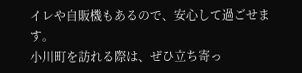イレや自販機もあるので、安心して過ごせます。
小川町を訪れる際は、ぜひ立ち寄っ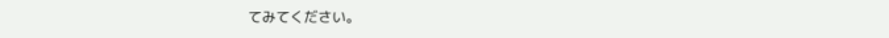てみてください。